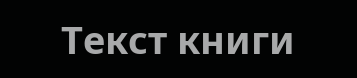Текст книги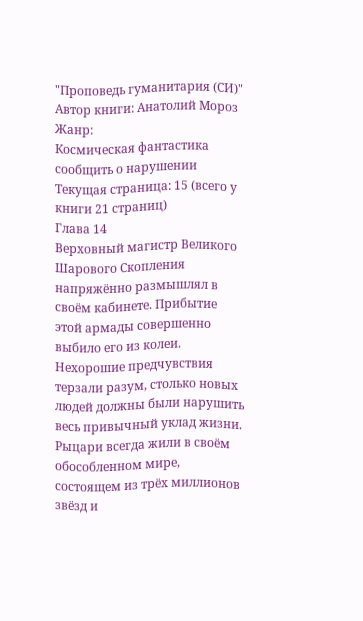"Проповедь гуманитария (СИ)"
Автор книги: Анатолий Мороз
Жанр:
Космическая фантастика
сообщить о нарушении
Текущая страница: 15 (всего у книги 21 страниц)
Глава 14
Верховный магистр Великого Шарового Скопления напряжённо размышлял в своём кабинете. Прибытие этой армады совершенно выбило его из колеи. Нехорошие предчувствия терзали разум, столько новых людей должны были нарушить весь привычный уклад жизни.
Рыцари всегда жили в своём обособленном мире, состоящем из трёх миллионов звёзд и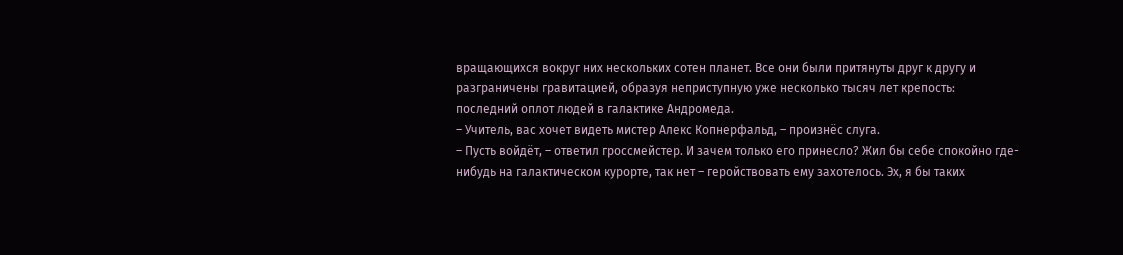вращающихся вокруг них нескольких сотен планет. Все они были притянуты друг к другу и разграничены гравитацией, образуя неприступную уже несколько тысяч лет крепость: последний оплот людей в галактике Андромеда.
– Учитель, вас хочет видеть мистер Алекс Копнерфальд, – произнёс слуга.
– Пусть войдёт, – ответил гроссмейстер. И зачем только его принесло? Жил бы себе спокойно где-нибудь на галактическом курорте, так нет – геройствовать ему захотелось. Эх, я бы таких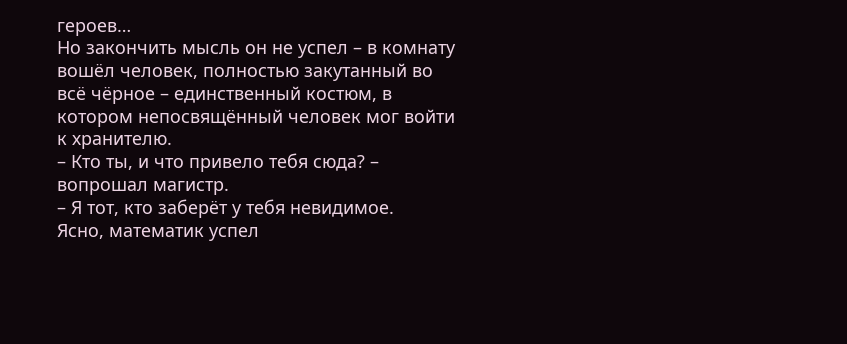героев…
Но закончить мысль он не успел – в комнату вошёл человек, полностью закутанный во всё чёрное – единственный костюм, в котором непосвящённый человек мог войти к хранителю.
– Кто ты, и что привело тебя сюда? – вопрошал магистр.
– Я тот, кто заберёт у тебя невидимое.
Ясно, математик успел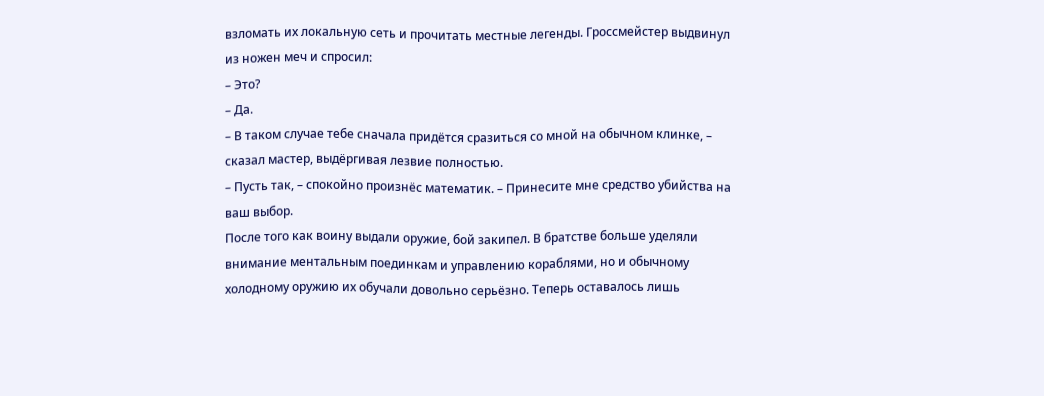взломать их локальную сеть и прочитать местные легенды. Гроссмейстер выдвинул из ножен меч и спросил:
– Это?
– Да.
– В таком случае тебе сначала придётся сразиться со мной на обычном клинке, – сказал мастер, выдёргивая лезвие полностью.
– Пусть так, – спокойно произнёс математик. – Принесите мне средство убийства на ваш выбор.
После того как воину выдали оружие, бой закипел. В братстве больше уделяли внимание ментальным поединкам и управлению кораблями, но и обычному холодному оружию их обучали довольно серьёзно. Теперь оставалось лишь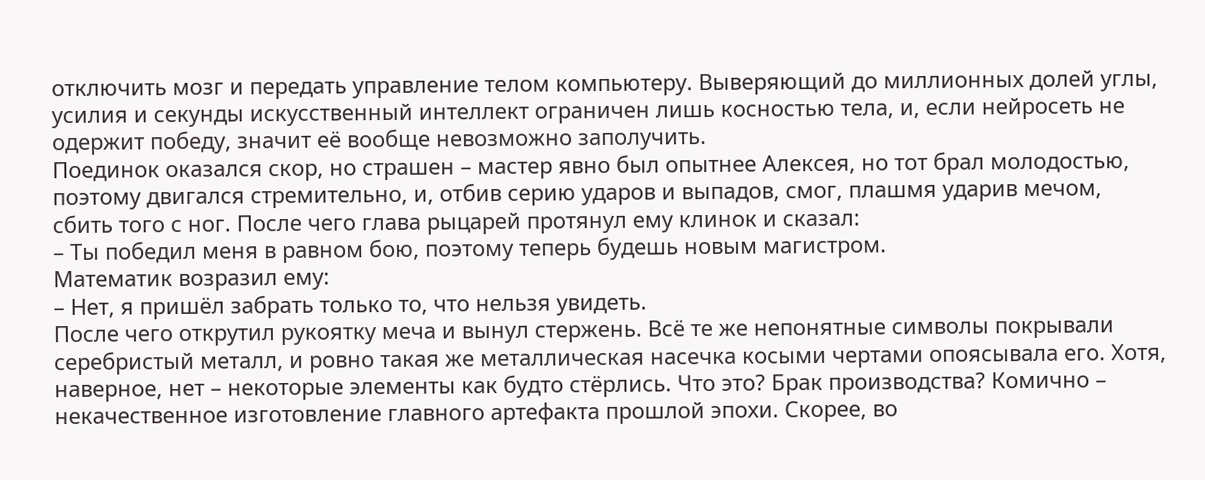отключить мозг и передать управление телом компьютеру. Выверяющий до миллионных долей углы, усилия и секунды искусственный интеллект ограничен лишь косностью тела, и, если нейросеть не одержит победу, значит её вообще невозможно заполучить.
Поединок оказался скор, но страшен – мастер явно был опытнее Алексея, но тот брал молодостью, поэтому двигался стремительно, и, отбив серию ударов и выпадов, смог, плашмя ударив мечом, сбить того с ног. После чего глава рыцарей протянул ему клинок и сказал:
– Ты победил меня в равном бою, поэтому теперь будешь новым магистром.
Математик возразил ему:
– Нет, я пришёл забрать только то, что нельзя увидеть.
После чего открутил рукоятку меча и вынул стержень. Всё те же непонятные символы покрывали серебристый металл, и ровно такая же металлическая насечка косыми чертами опоясывала его. Хотя, наверное, нет – некоторые элементы как будто стёрлись. Что это? Брак производства? Комично – некачественное изготовление главного артефакта прошлой эпохи. Скорее, во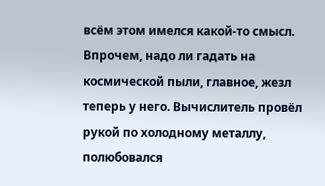всём этом имелся какой-то смысл. Впрочем, надо ли гадать на космической пыли, главное, жезл теперь у него. Вычислитель провёл рукой по холодному металлу, полюбовался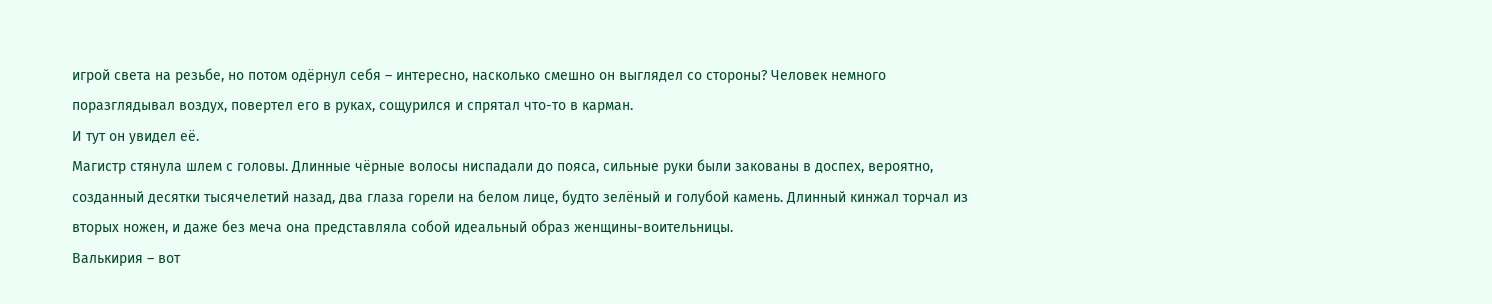игрой света на резьбе, но потом одёрнул себя – интересно, насколько смешно он выглядел со стороны? Человек немного поразглядывал воздух, повертел его в руках, сощурился и спрятал что-то в карман.
И тут он увидел её.
Магистр стянула шлем с головы. Длинные чёрные волосы ниспадали до пояса, сильные руки были закованы в доспех, вероятно, созданный десятки тысячелетий назад, два глаза горели на белом лице, будто зелёный и голубой камень. Длинный кинжал торчал из вторых ножен, и даже без меча она представляла собой идеальный образ женщины-воительницы.
Валькирия – вот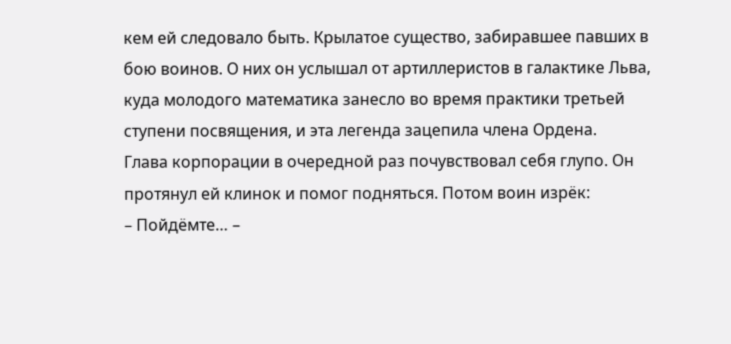кем ей следовало быть. Крылатое существо, забиравшее павших в бою воинов. О них он услышал от артиллеристов в галактике Льва, куда молодого математика занесло во время практики третьей ступени посвящения, и эта легенда зацепила члена Ордена.
Глава корпорации в очередной раз почувствовал себя глупо. Он протянул ей клинок и помог подняться. Потом воин изрёк:
– Пойдёмте… –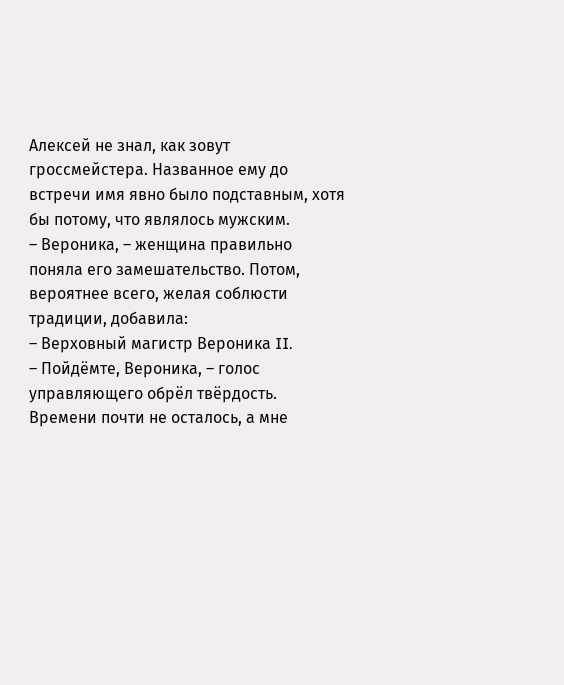Алексей не знал, как зовут гроссмейстера. Названное ему до встречи имя явно было подставным, хотя бы потому, что являлось мужским.
– Вероника, – женщина правильно поняла его замешательство. Потом, вероятнее всего, желая соблюсти традиции, добавила:
– Верховный магистр Вероника II.
– Пойдёмте, Вероника, – голос управляющего обрёл твёрдость. Времени почти не осталось, а мне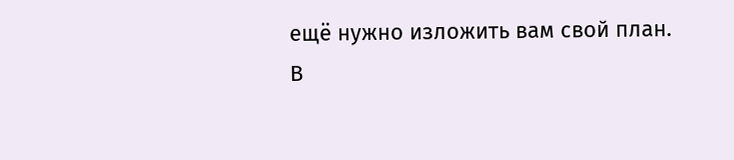ещё нужно изложить вам свой план.
В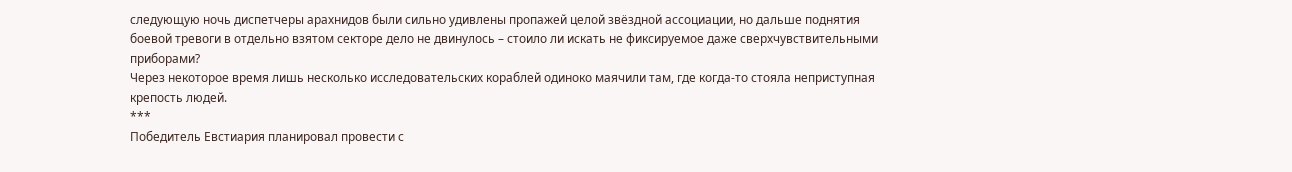следующую ночь диспетчеры арахнидов были сильно удивлены пропажей целой звёздной ассоциации, но дальше поднятия боевой тревоги в отдельно взятом секторе дело не двинулось – стоило ли искать не фиксируемое даже сверхчувствительными приборами?
Через некоторое время лишь несколько исследовательских кораблей одиноко маячили там, где когда-то стояла неприступная крепость людей.
***
Победитель Евстиария планировал провести с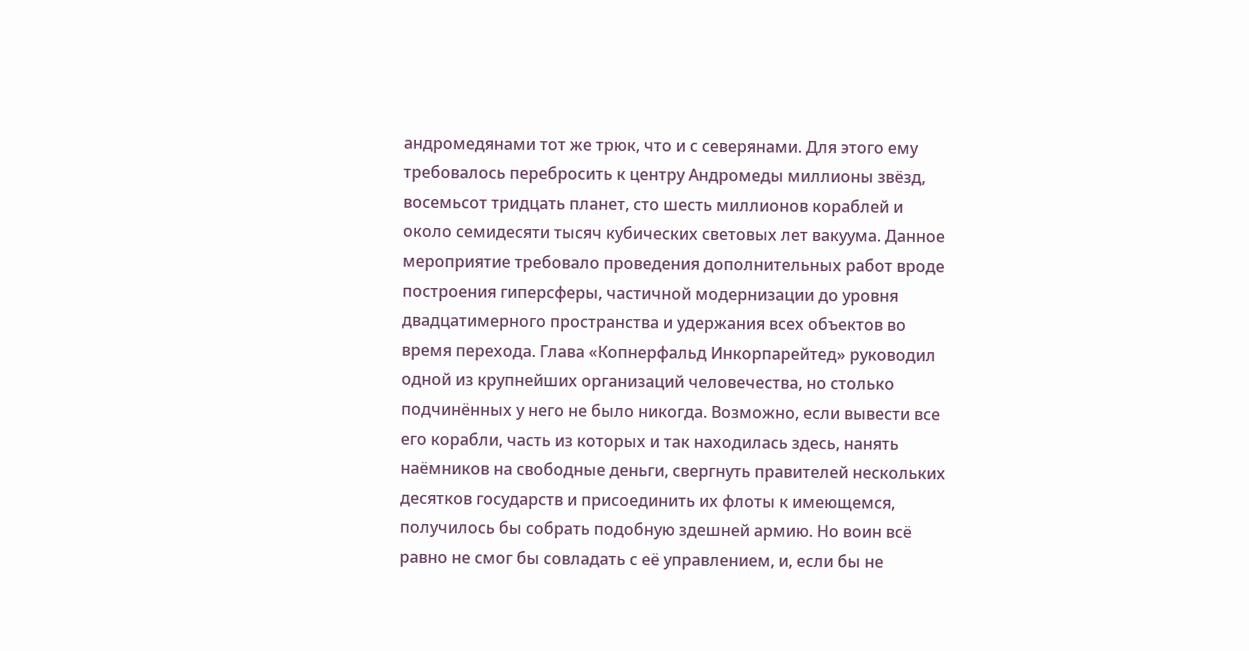андромедянами тот же трюк, что и с северянами. Для этого ему требовалось перебросить к центру Андромеды миллионы звёзд, восемьсот тридцать планет, сто шесть миллионов кораблей и около семидесяти тысяч кубических световых лет вакуума. Данное мероприятие требовало проведения дополнительных работ вроде построения гиперсферы, частичной модернизации до уровня двадцатимерного пространства и удержания всех объектов во время перехода. Глава «Копнерфальд Инкорпарейтед» руководил одной из крупнейших организаций человечества, но столько подчинённых у него не было никогда. Возможно, если вывести все его корабли, часть из которых и так находилась здесь, нанять наёмников на свободные деньги, свергнуть правителей нескольких десятков государств и присоединить их флоты к имеющемся, получилось бы собрать подобную здешней армию. Но воин всё равно не смог бы совладать с её управлением, и, если бы не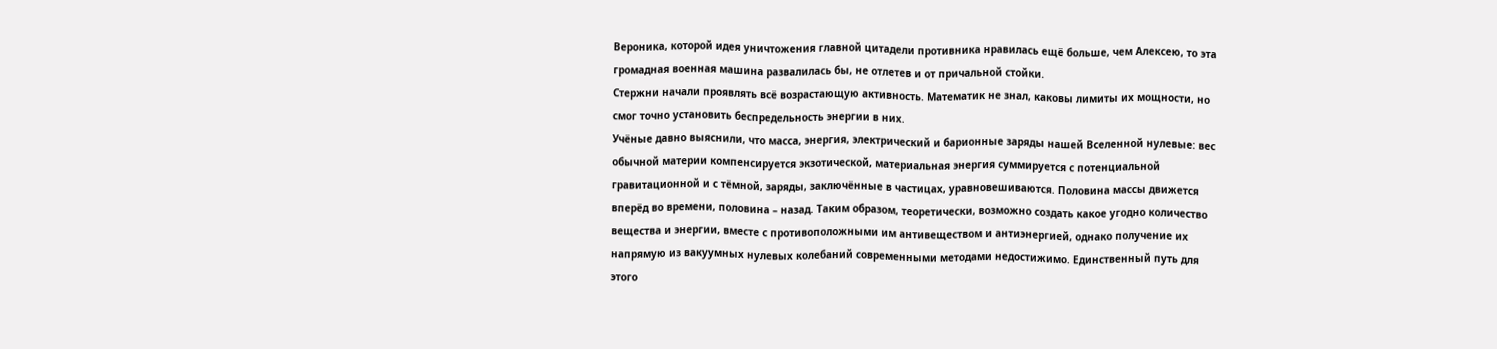Вероника, которой идея уничтожения главной цитадели противника нравилась ещё больше, чем Алексею, то эта громадная военная машина развалилась бы, не отлетев и от причальной стойки.
Стержни начали проявлять всё возрастающую активность. Математик не знал, каковы лимиты их мощности, но смог точно установить беспредельность энергии в них.
Учёные давно выяснили, что масса, энергия, электрический и барионные заряды нашей Вселенной нулевые: вес обычной материи компенсируется экзотической, материальная энергия суммируется с потенциальной гравитационной и с тёмной, заряды, заключённые в частицах, уравновешиваются. Половина массы движется вперёд во времени, половина – назад. Таким образом, теоретически, возможно создать какое угодно количество вещества и энергии, вместе с противоположными им антивеществом и антиэнергией, однако получение их напрямую из вакуумных нулевых колебаний современными методами недостижимо. Единственный путь для этого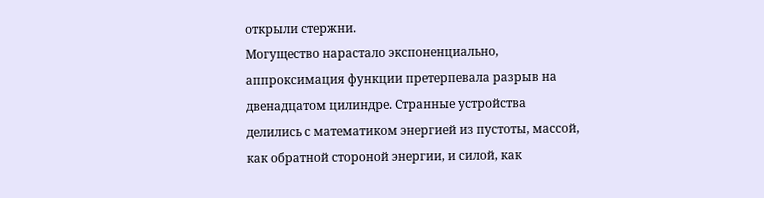открыли стержни.
Могущество нарастало экспоненциально, аппроксимация функции претерпевала разрыв на двенадцатом цилиндре. Странные устройства делились с математиком энергией из пустоты, массой, как обратной стороной энергии, и силой, как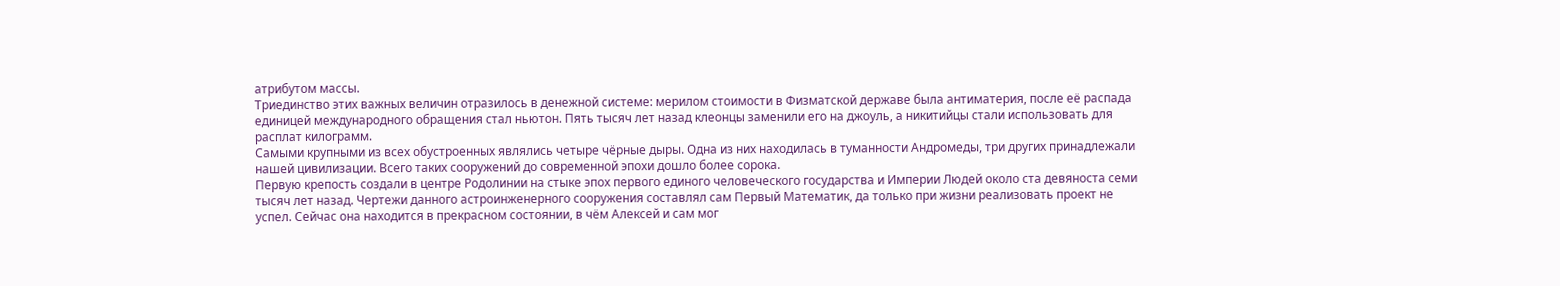атрибутом массы.
Триединство этих важных величин отразилось в денежной системе: мерилом стоимости в Физматской державе была антиматерия, после её распада единицей международного обращения стал ньютон. Пять тысяч лет назад клеонцы заменили его на джоуль, а никитийцы стали использовать для расплат килограмм.
Самыми крупными из всех обустроенных являлись четыре чёрные дыры. Одна из них находилась в туманности Андромеды, три других принадлежали нашей цивилизации. Всего таких сооружений до современной эпохи дошло более сорока.
Первую крепость создали в центре Родолинии на стыке эпох первого единого человеческого государства и Империи Людей около ста девяноста семи тысяч лет назад. Чертежи данного астроинженерного сооружения составлял сам Первый Математик, да только при жизни реализовать проект не успел. Сейчас она находится в прекрасном состоянии, в чём Алексей и сам мог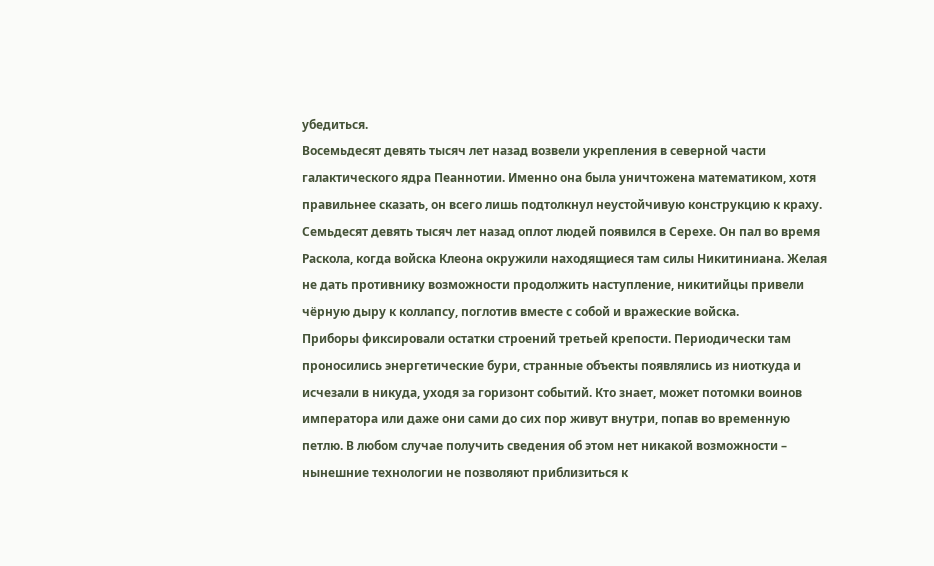убедиться.
Восемьдесят девять тысяч лет назад возвели укрепления в северной части галактического ядра Пеаннотии. Именно она была уничтожена математиком, хотя правильнее сказать, он всего лишь подтолкнул неустойчивую конструкцию к краху.
Семьдесят девять тысяч лет назад оплот людей появился в Серехе. Он пал во время Раскола, когда войска Клеона окружили находящиеся там силы Никитиниана. Желая не дать противнику возможности продолжить наступление, никитийцы привели чёрную дыру к коллапсу, поглотив вместе с собой и вражеские войска.
Приборы фиксировали остатки строений третьей крепости. Периодически там проносились энергетические бури, странные объекты появлялись из ниоткуда и исчезали в никуда, уходя за горизонт событий. Кто знает, может потомки воинов императора или даже они сами до сих пор живут внутри, попав во временную петлю. В любом случае получить сведения об этом нет никакой возможности – нынешние технологии не позволяют приблизиться к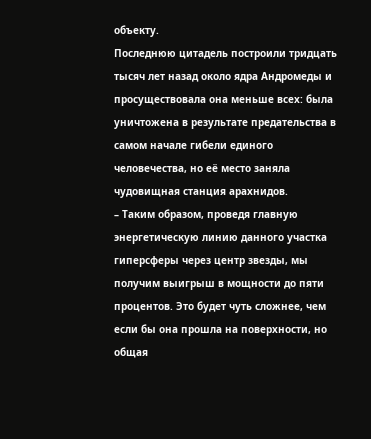объекту.
Последнюю цитадель построили тридцать тысяч лет назад около ядра Андромеды и просуществовала она меньше всех: была уничтожена в результате предательства в самом начале гибели единого человечества, но её место заняла чудовищная станция арахнидов.
– Таким образом, проведя главную энергетическую линию данного участка гиперсферы через центр звезды, мы получим выигрыш в мощности до пяти процентов. Это будет чуть сложнее, чем если бы она прошла на поверхности, но общая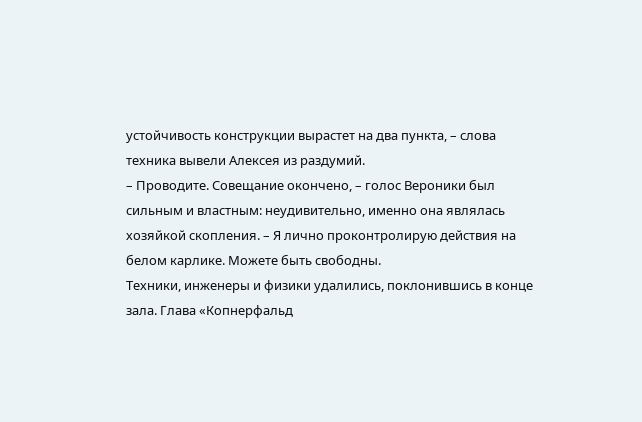устойчивость конструкции вырастет на два пункта, – слова техника вывели Алексея из раздумий.
– Проводите. Совещание окончено, – голос Вероники был сильным и властным: неудивительно, именно она являлась хозяйкой скопления. – Я лично проконтролирую действия на белом карлике. Можете быть свободны.
Техники, инженеры и физики удалились, поклонившись в конце зала. Глава «Копнерфальд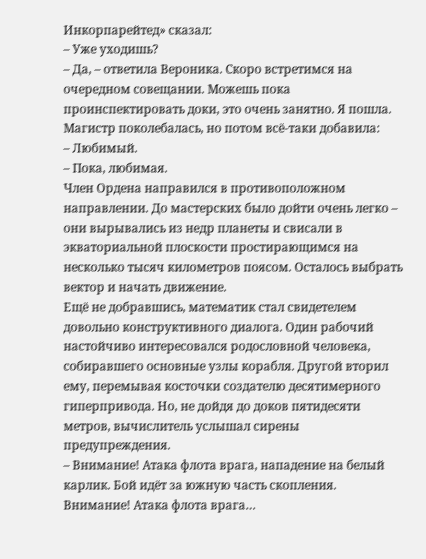Инкорпарейтед» сказал:
– Уже уходишь?
– Да, – ответила Вероника. Скоро встретимся на очередном совещании. Можешь пока проинспектировать доки, это очень занятно. Я пошла.
Магистр поколебалась, но потом всё-таки добавила:
– Любимый.
– Пока, любимая.
Член Ордена направился в противоположном направлении. До мастерских было дойти очень легко – они вырывались из недр планеты и свисали в экваториальной плоскости простирающимся на несколько тысяч километров поясом. Осталось выбрать вектор и начать движение.
Ещё не добравшись, математик стал свидетелем довольно конструктивного диалога. Один рабочий настойчиво интересовался родословной человека, собиравшего основные узлы корабля. Другой вторил ему, перемывая косточки создателю десятимерного гиперпривода. Но, не дойдя до доков пятидесяти метров, вычислитель услышал сирены предупреждения.
– Внимание! Атака флота врага, нападение на белый карлик. Бой идёт за южную часть скопления. Внимание! Атака флота врага…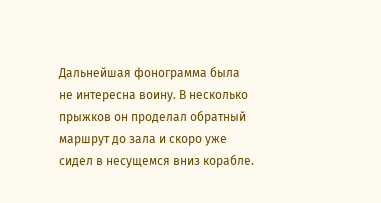Дальнейшая фонограмма была не интересна воину. В несколько прыжков он проделал обратный маршрут до зала и скоро уже сидел в несущемся вниз корабле.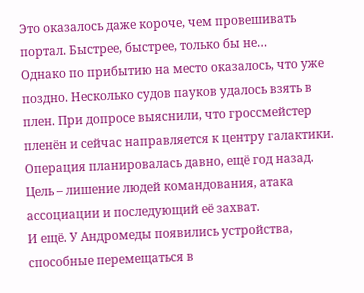Это оказалось даже короче, чем провешивать портал. Быстрее, быстрее, только бы не…
Однако по прибытию на место оказалось, что уже поздно. Несколько судов пауков удалось взять в плен. При допросе выяснили, что гроссмейстер пленён и сейчас направляется к центру галактики. Операция планировалась давно, ещё год назад. Цель – лишение людей командования, атака ассоциации и последующий её захват.
И ещё. У Андромеды появились устройства, способные перемещаться в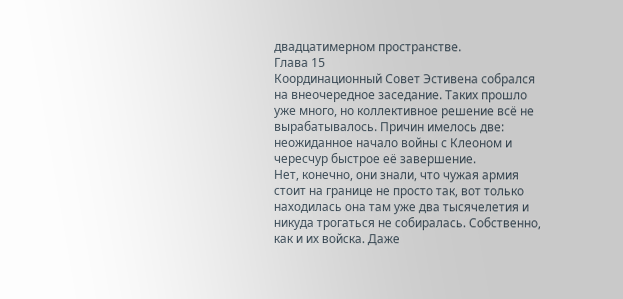двадцатимерном пространстве.
Глава 15
Координационный Совет Эстивена собрался на внеочередное заседание. Таких прошло уже много, но коллективное решение всё не вырабатывалось. Причин имелось две: неожиданное начало войны с Клеоном и чересчур быстрое её завершение.
Нет, конечно, они знали, что чужая армия стоит на границе не просто так, вот только находилась она там уже два тысячелетия и никуда трогаться не собиралась. Собственно, как и их войска. Даже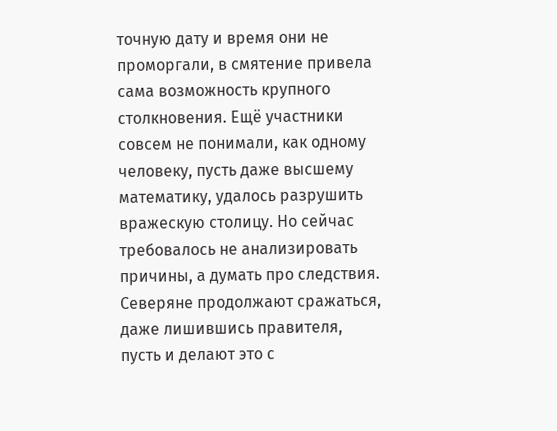точную дату и время они не проморгали, в смятение привела сама возможность крупного столкновения. Ещё участники совсем не понимали, как одному человеку, пусть даже высшему математику, удалось разрушить вражескую столицу. Но сейчас требовалось не анализировать причины, а думать про следствия.
Северяне продолжают сражаться, даже лишившись правителя, пусть и делают это с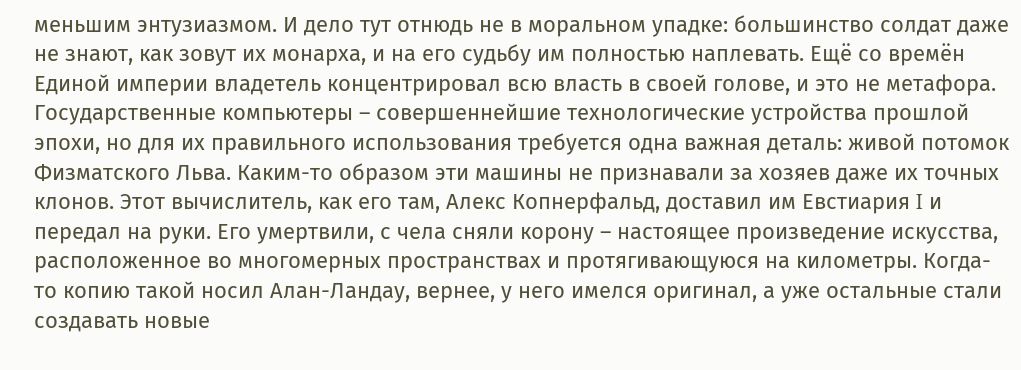меньшим энтузиазмом. И дело тут отнюдь не в моральном упадке: большинство солдат даже не знают, как зовут их монарха, и на его судьбу им полностью наплевать. Ещё со времён Единой империи владетель концентрировал всю власть в своей голове, и это не метафора.
Государственные компьютеры – совершеннейшие технологические устройства прошлой эпохи, но для их правильного использования требуется одна важная деталь: живой потомок Физматского Льва. Каким-то образом эти машины не признавали за хозяев даже их точных клонов. Этот вычислитель, как его там, Алекс Копнерфальд, доставил им Евстиария I и передал на руки. Его умертвили, с чела сняли корону – настоящее произведение искусства, расположенное во многомерных пространствах и протягивающуюся на километры. Когда-то копию такой носил Алан-Ландау, вернее, у него имелся оригинал, а уже остальные стали создавать новые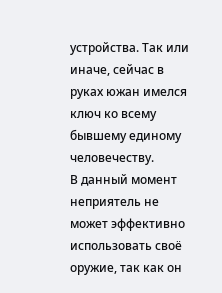устройства. Так или иначе, сейчас в руках южан имелся ключ ко всему бывшему единому человечеству.
В данный момент неприятель не может эффективно использовать своё оружие, так как он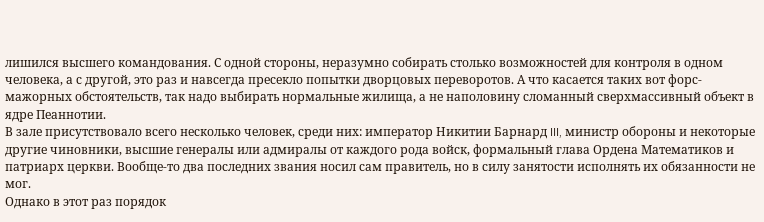лишился высшего командования. С одной стороны, неразумно собирать столько возможностей для контроля в одном человека, а с другой, это раз и навсегда пресекло попытки дворцовых переворотов. А что касается таких вот форс-мажорных обстоятельств, так надо выбирать нормальные жилища, а не наполовину сломанный сверхмассивный объект в ядре Пеаннотии.
В зале присутствовало всего несколько человек, среди них: император Никитии Барнард III, министр обороны и некоторые другие чиновники, высшие генералы или адмиралы от каждого рода войск, формальный глава Ордена Математиков и патриарх церкви. Вообще-то два последних звания носил сам правитель, но в силу занятости исполнять их обязанности не мог.
Однако в этот раз порядок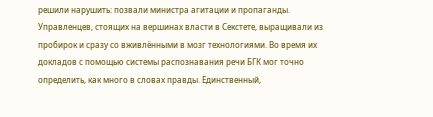решили нарушить: позвали министра агитации и пропаганды.
Управленцев, стоящих на вершинах власти в Секстете, выращивали из пробирок и сразу со вживлёнными в мозг технологиями. Во время их докладов с помощью системы распознавания речи БГК мог точно определить, как много в словах правды. Единственный,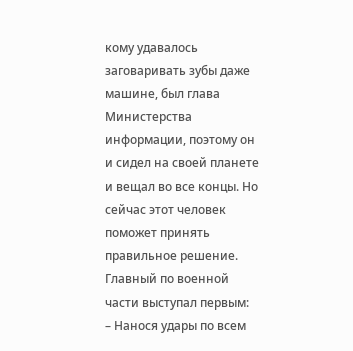кому удавалось заговаривать зубы даже машине, был глава Министерства информации, поэтому он и сидел на своей планете и вещал во все концы. Но сейчас этот человек поможет принять правильное решение.
Главный по военной части выступал первым:
– Нанося удары по всем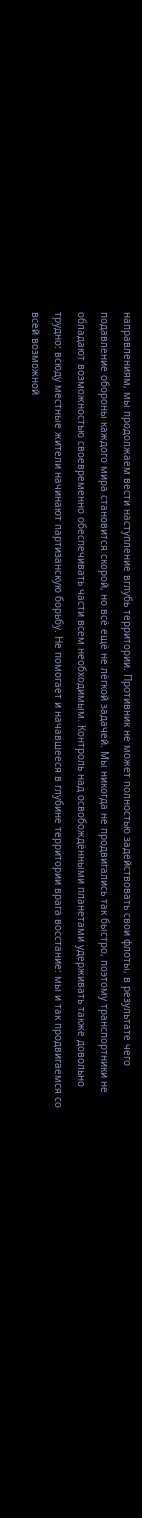направлениям, мы продолжаем вести наступление вглубь территории. Противник не может полностью задействовать свои флоты, в результате чего подавление обороны каждого мира становится скорой, но всё ещё не лёгкой задачей. Мы никогда не продвигались так быстро, поэтому транспортники не обладают возможностью своевременно обеспечивать части всем необходимым. Контроль над освобождёнными планетами удерживать также довольно трудно: всюду местные жители начинают партизанскую борьбу. Не помогает и начавшееся в глубине территории врага восстание: мы и так продвигаемся со всей возможной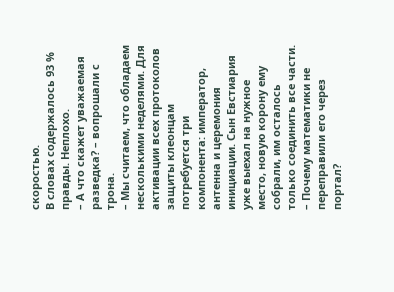скоростью.
В словах содержалось 93 % правды. Неплохо.
– А что скажет уважаемая разведка? – вопрошали с трона.
– Мы считаем, что обладаем несколькими неделями. Для активации всех протоколов защиты клеонцам потребуется три компонента: император, антенна и церемония инициации. Сын Евстиария уже выехал на нужное место, новую корону ему собрали, им осталось только соединить все части.
– Почему математики не переправили его через портал?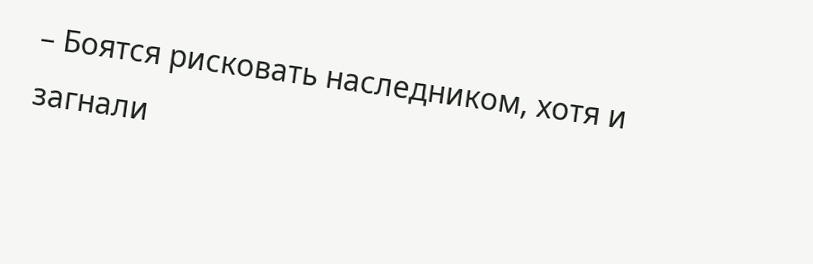– Боятся рисковать наследником, хотя и загнали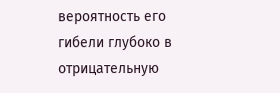вероятность его гибели глубоко в отрицательную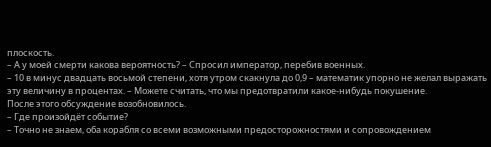плоскость.
– А у моей смерти какова вероятность? – Спросил император, перебив военных.
– 10 в минус двадцать восьмой степени, хотя утром скакнула до 0,9 – математик упорно не желал выражать эту величину в процентах. – Можете считать, что мы предотвратили какое-нибудь покушение.
После этого обсуждение возобновилось.
– Где произойдёт событие?
– Точно не знаем, оба корабля со всеми возможными предосторожностями и сопровождением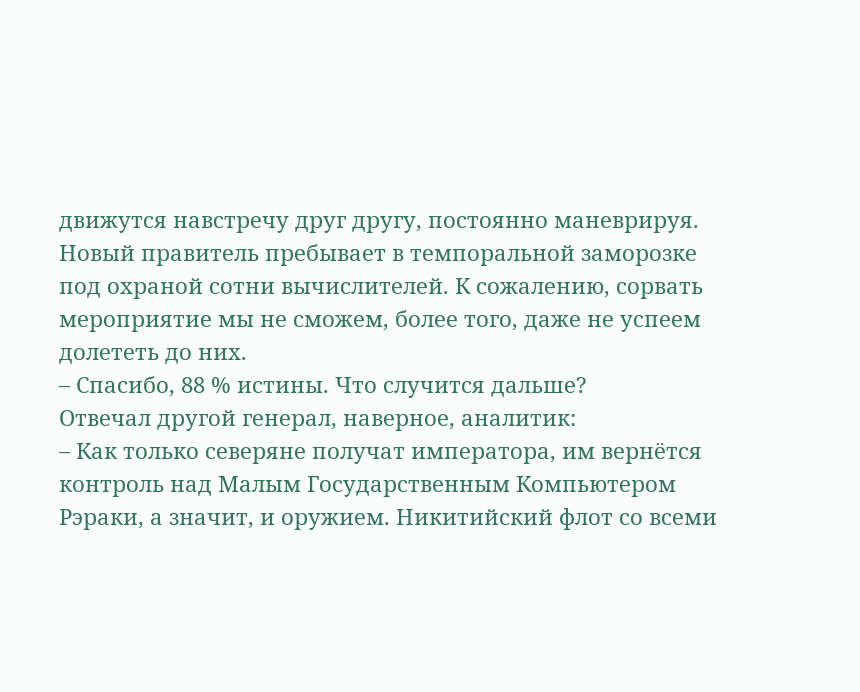движутся навстречу друг другу, постоянно маневрируя. Новый правитель пребывает в темпоральной заморозке под охраной сотни вычислителей. К сожалению, сорвать мероприятие мы не сможем, более того, даже не успеем долететь до них.
– Спасибо, 88 % истины. Что случится дальше?
Отвечал другой генерал, наверное, аналитик:
– Как только северяне получат императора, им вернётся контроль над Малым Государственным Компьютером Рэраки, а значит, и оружием. Никитийский флот со всеми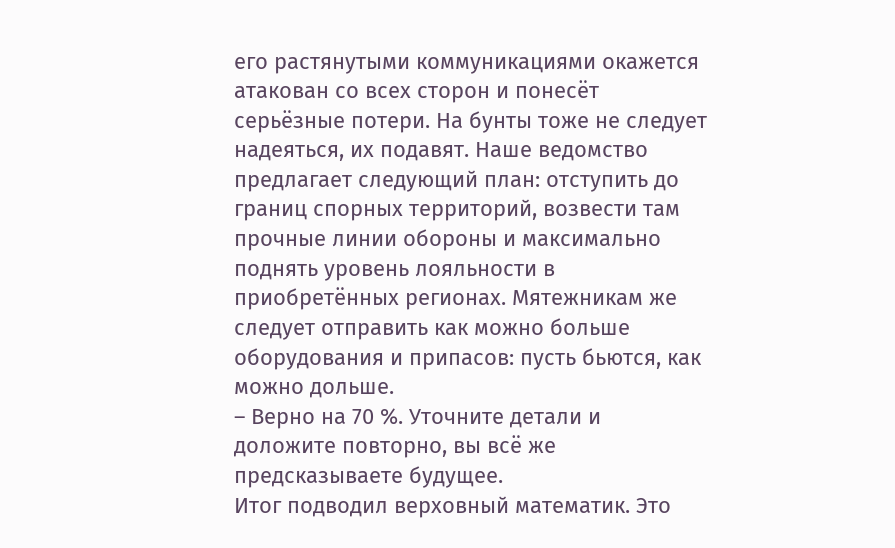его растянутыми коммуникациями окажется атакован со всех сторон и понесёт серьёзные потери. На бунты тоже не следует надеяться, их подавят. Наше ведомство предлагает следующий план: отступить до границ спорных территорий, возвести там прочные линии обороны и максимально поднять уровень лояльности в приобретённых регионах. Мятежникам же следует отправить как можно больше оборудования и припасов: пусть бьются, как можно дольше.
– Верно на 70 %. Уточните детали и доложите повторно, вы всё же предсказываете будущее.
Итог подводил верховный математик. Это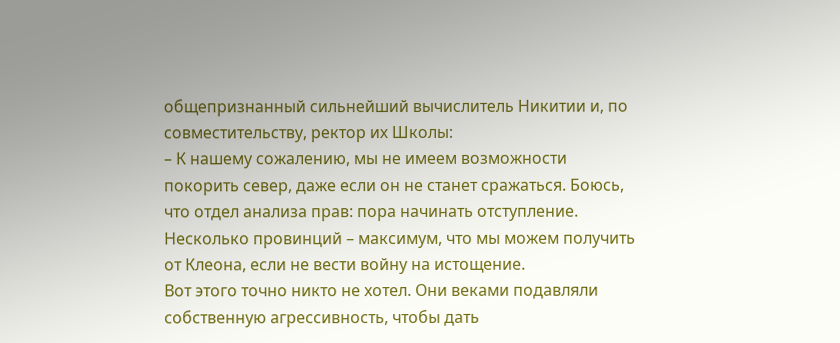общепризнанный сильнейший вычислитель Никитии и, по совместительству, ректор их Школы:
– К нашему сожалению, мы не имеем возможности покорить север, даже если он не станет сражаться. Боюсь, что отдел анализа прав: пора начинать отступление. Несколько провинций – максимум, что мы можем получить от Клеона, если не вести войну на истощение.
Вот этого точно никто не хотел. Они веками подавляли собственную агрессивность, чтобы дать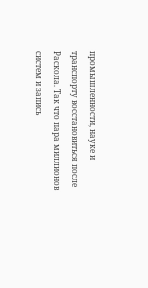промышленности, науке и транспорту восстановиться после Раскола. Так что пара миллионов систем и запись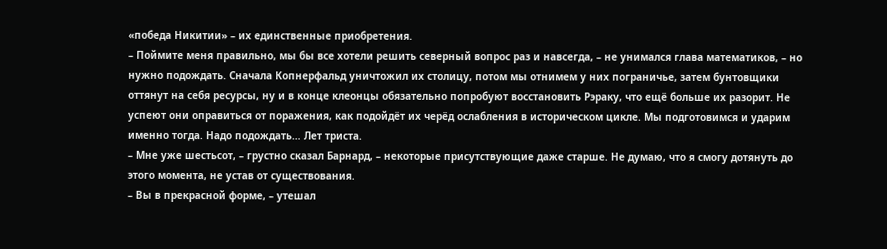«победа Никитии» – их единственные приобретения.
– Поймите меня правильно, мы бы все хотели решить северный вопрос раз и навсегда, – не унимался глава математиков, – но нужно подождать. Сначала Копнерфальд уничтожил их столицу, потом мы отнимем у них пограничье, затем бунтовщики оттянут на себя ресурсы, ну и в конце клеонцы обязательно попробуют восстановить Рэраку, что ещё больше их разорит. Не успеют они оправиться от поражения, как подойдёт их черёд ослабления в историческом цикле. Мы подготовимся и ударим именно тогда. Надо подождать… Лет триста.
– Мне уже шестьсот, – грустно сказал Барнард, – некоторые присутствующие даже старше. Не думаю, что я смогу дотянуть до этого момента, не устав от существования.
– Вы в прекрасной форме, – утешал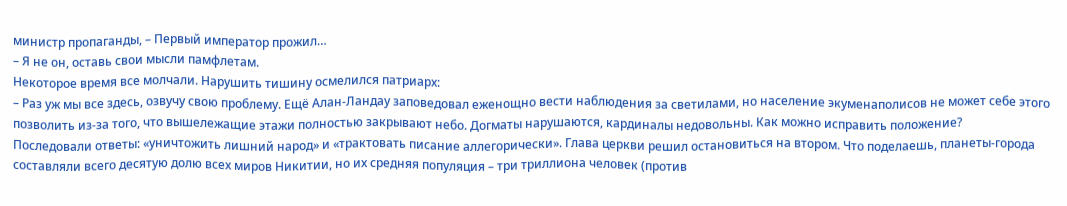министр пропаганды, – Первый император прожил…
– Я не он, оставь свои мысли памфлетам.
Некоторое время все молчали. Нарушить тишину осмелился патриарх:
– Раз уж мы все здесь, озвучу свою проблему. Ещё Алан-Ландау заповедовал еженощно вести наблюдения за светилами, но население экуменаполисов не может себе этого позволить из-за того, что вышележащие этажи полностью закрывают небо. Догматы нарушаются, кардиналы недовольны. Как можно исправить положение?
Последовали ответы: «уничтожить лишний народ» и «трактовать писание аллегорически». Глава церкви решил остановиться на втором. Что поделаешь, планеты-города составляли всего десятую долю всех миров Никитии, но их средняя популяция – три триллиона человек (против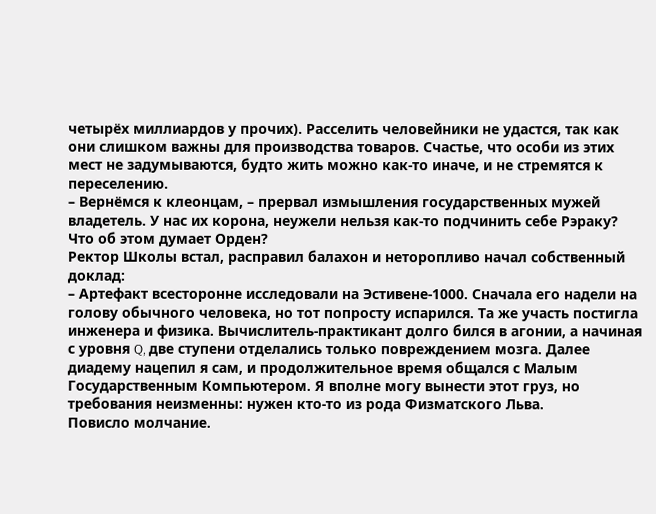четырёх миллиардов у прочих). Расселить человейники не удастся, так как они слишком важны для производства товаров. Счастье, что особи из этих мест не задумываются, будто жить можно как-то иначе, и не стремятся к переселению.
– Вернёмся к клеонцам, – прервал измышления государственных мужей владетель. У нас их корона, неужели нельзя как-то подчинить себе Рэраку? Что об этом думает Орден?
Ректор Школы встал, расправил балахон и неторопливо начал собственный доклад:
– Артефакт всесторонне исследовали на Эстивене-1000. Сначала его надели на голову обычного человека, но тот попросту испарился. Та же участь постигла инженера и физика. Вычислитель-практикант долго бился в агонии, а начиная с уровня Q, две ступени отделались только повреждением мозга. Далее диадему нацепил я сам, и продолжительное время общался с Малым Государственным Компьютером. Я вполне могу вынести этот груз, но требования неизменны: нужен кто-то из рода Физматского Льва.
Повисло молчание.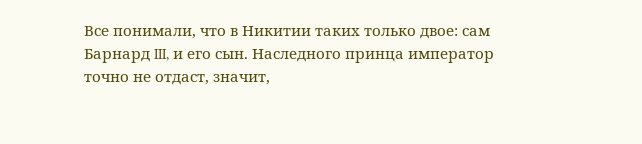Все понимали, что в Никитии таких только двое: сам Барнард III, и его сын. Наследного принца император точно не отдаст, значит,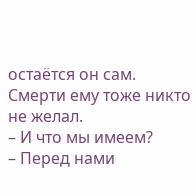остаётся он сам. Смерти ему тоже никто не желал.
– И что мы имеем?
– Перед нами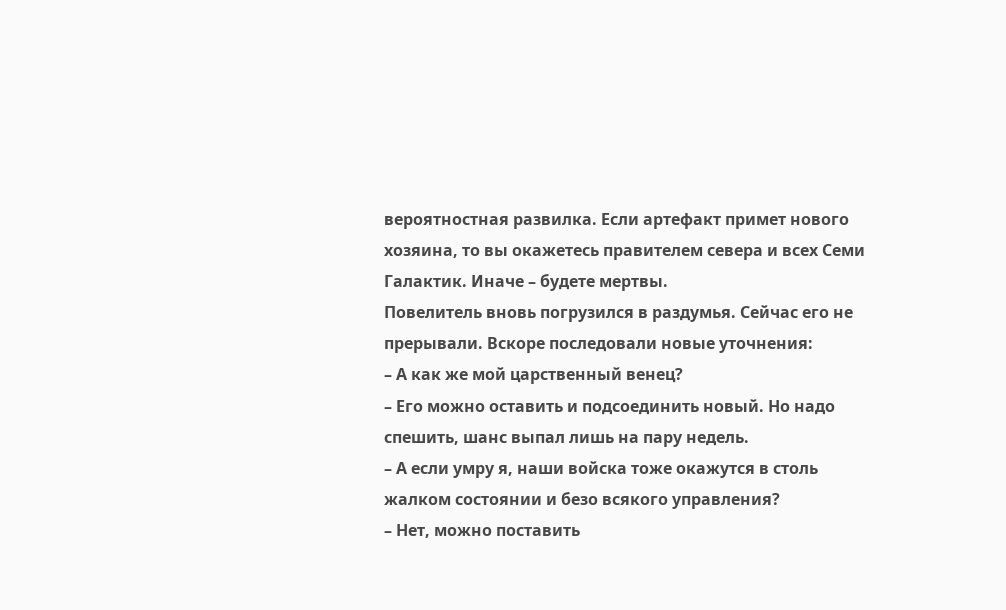вероятностная развилка. Если артефакт примет нового хозяина, то вы окажетесь правителем севера и всех Семи Галактик. Иначе – будете мертвы.
Повелитель вновь погрузился в раздумья. Сейчас его не прерывали. Вскоре последовали новые уточнения:
– А как же мой царственный венец?
– Его можно оставить и подсоединить новый. Но надо спешить, шанс выпал лишь на пару недель.
– А если умру я, наши войска тоже окажутся в столь жалком состоянии и безо всякого управления?
– Нет, можно поставить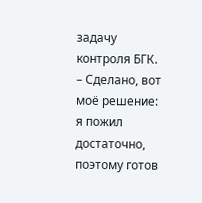задачу контроля БГК.
– Сделано, вот моё решение: я пожил достаточно, поэтому готов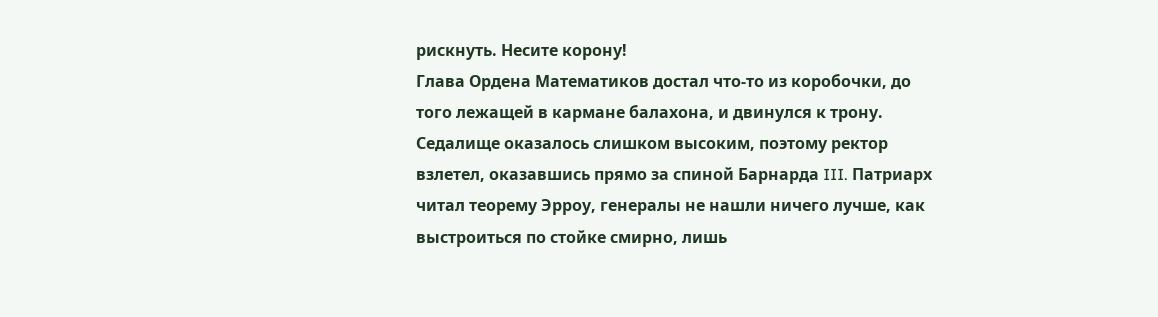рискнуть. Несите корону!
Глава Ордена Математиков достал что-то из коробочки, до того лежащей в кармане балахона, и двинулся к трону. Седалище оказалось слишком высоким, поэтому ректор взлетел, оказавшись прямо за спиной Барнарда III. Патриарх читал теорему Эрроу, генералы не нашли ничего лучше, как выстроиться по стойке смирно, лишь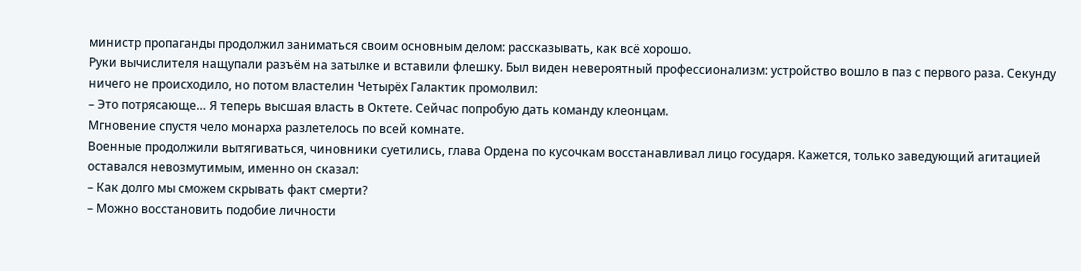министр пропаганды продолжил заниматься своим основным делом: рассказывать, как всё хорошо.
Руки вычислителя нащупали разъём на затылке и вставили флешку. Был виден невероятный профессионализм: устройство вошло в паз с первого раза. Секунду ничего не происходило, но потом властелин Четырёх Галактик промолвил:
– Это потрясающе… Я теперь высшая власть в Октете. Сейчас попробую дать команду клеонцам.
Мгновение спустя чело монарха разлетелось по всей комнате.
Военные продолжили вытягиваться, чиновники суетились, глава Ордена по кусочкам восстанавливал лицо государя. Кажется, только заведующий агитацией оставался невозмутимым, именно он сказал:
– Как долго мы сможем скрывать факт смерти?
– Можно восстановить подобие личности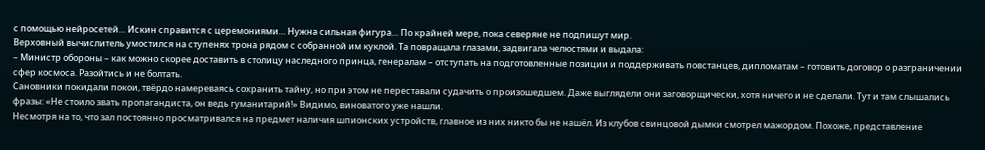с помощью нейросетей… Искин справится с церемониями… Нужна сильная фигура… По крайней мере, пока северяне не подпишут мир.
Верховный вычислитель умостился на ступенях трона рядом с собранной им куклой. Та повращала глазами, задвигала челюстями и выдала:
– Министр обороны – как можно скорее доставить в столицу наследного принца, генералам – отступать на подготовленные позиции и поддерживать повстанцев, дипломатам – готовить договор о разграничении сфер космоса. Разойтись и не болтать.
Сановники покидали покои, твёрдо намереваясь сохранить тайну, но при этом не переставали судачить о произошедшем. Даже выглядели они заговорщически, хотя ничего и не сделали. Тут и там слышались фразы: «Не стоило звать пропагандиста, он ведь гуманитарий!» Видимо, виноватого уже нашли.
Несмотря на то, что зал постоянно просматривался на предмет наличия шпионских устройств, главное из них никто бы не нашёл. Из клубов свинцовой дымки смотрел мажордом. Похоже, представление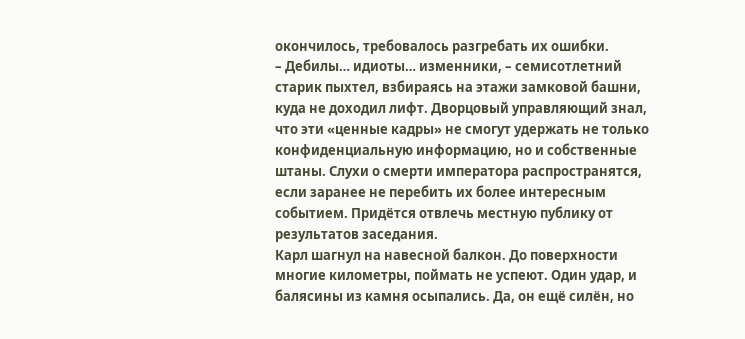окончилось, требовалось разгребать их ошибки.
– Дебилы… идиоты… изменники, – семисотлетний старик пыхтел, взбираясь на этажи замковой башни, куда не доходил лифт. Дворцовый управляющий знал, что эти «ценные кадры» не смогут удержать не только конфиденциальную информацию, но и собственные штаны. Слухи о смерти императора распространятся, если заранее не перебить их более интересным событием. Придётся отвлечь местную публику от результатов заседания.
Карл шагнул на навесной балкон. До поверхности многие километры, поймать не успеют. Один удар, и балясины из камня осыпались. Да, он ещё силён, но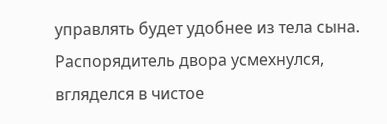управлять будет удобнее из тела сына. Распорядитель двора усмехнулся, вгляделся в чистое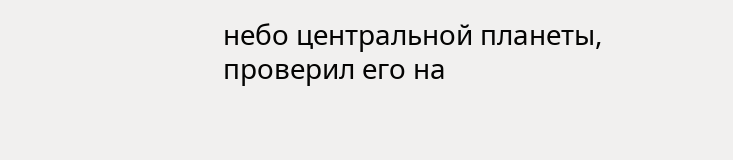небо центральной планеты, проверил его на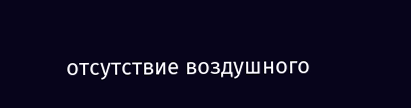отсутствие воздушного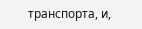транспорта, и,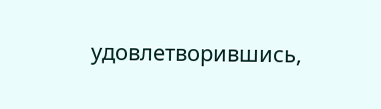удовлетворившись,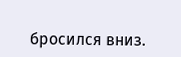бросился вниз.